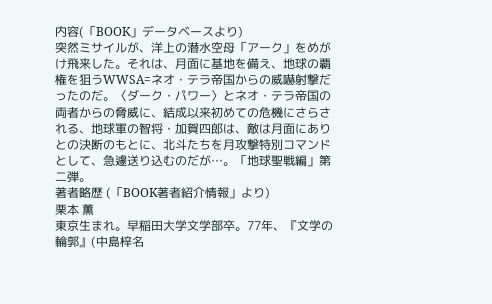内容(「BOOK」データベースより)
突然ミサイルが、洋上の潜水空母「アーク」をめがけ飛来した。それは、月面に基地を備え、地球の覇権を狙うWWSA=ネオ・テラ帝国からの威嚇射撃だったのだ。〈ダーク・パワー〉とネオ・テラ帝国の両者からの脅威に、結成以来初めての危機にさらされる、地球軍の智将・加賀四郎は、敵は月面にありとの決断のもとに、北斗たちを月攻撃特別コマンドとして、急遽送り込むのだが…。「地球聖戦編」第二弾。
著者略歴 (「BOOK著者紹介情報」より)
栗本 薫
東京生まれ。早稲田大学文学部卒。77年、『文学の輪郭』(中島梓名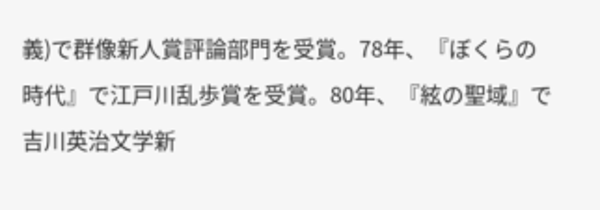義)で群像新人賞評論部門を受賞。78年、『ぼくらの時代』で江戸川乱歩賞を受賞。80年、『絃の聖域』で吉川英治文学新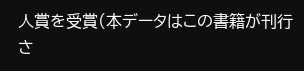人賞を受賞(本データはこの書籍が刊行さ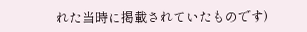れた当時に掲載されていたものです)